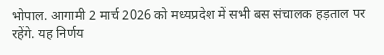भोपाल. आगामी 2 मार्च 2026 को मध्यप्रदेश में सभी बस संचालक हड़ताल पर रहेंगे. यह निर्णय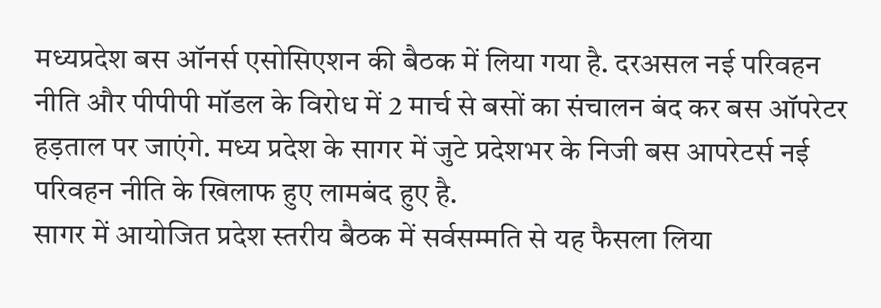मध्यप्रदेश बस ऑनर्स एसोसिएशन की बैठक में लिया गया है. दरअसल नई परिवहन नीति और पीपीपी मॉडल के विरोध में 2 मार्च से बसों का संचालन बंद कर बस ऑपरेटर हड़ताल पर जाएंगे. मध्य प्रदेश के सागर में जुटे प्रदेशभर के निजी बस आपरेटर्स नई परिवहन नीति के खिलाफ हुए लामबंद हुए है.
सागर में आयोजित प्रदेश स्तरीय बैठक में सर्वसम्मति से यह फैसला लिया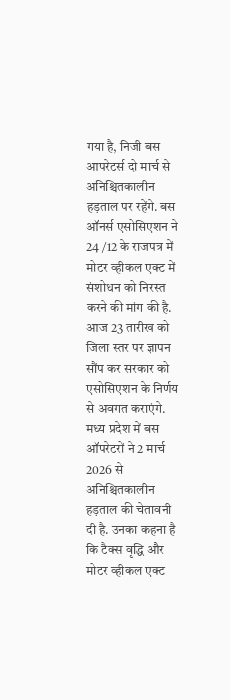गया है, निजी बस आपरेटर्स दो मार्च से अनिश्चितकालीन हड़ताल पर रहेंगे. बस ऑनर्स एसोसिएशन ने 24 /12 के राजपत्र में मोटर व्हीकल एक्ट में संशोधन को निरस्त करने की मांग की है. आज 23 तारीख को जिला स्तर पर ज्ञापन सौंप कर सरकार को एसोसिएशन के निर्णय से अवगत कराएंगे.
मध्य प्रदेश में बस ऑपरेटरों ने 2 मार्च 2026 से अनिश्चितकालीन हड़ताल की चेतावनी दी है. उनका कहना है कि टैक्स वृद्धि और मोटर व्हीकल एक्ट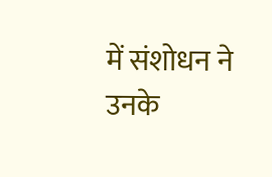में संशोधन ने उनके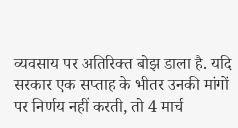व्यवसाय पर अतिरिक्त बोझ डाला है. यदि सरकार एक सप्ताह के भीतर उनकी मांगों पर निर्णय नहीं करती, तो 4 मार्च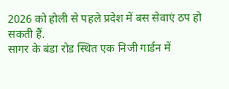2026 को होली से पहले प्रदेश में बस सेवाएं ठप हो सकती हैं.
सागर के बंडा रोड स्थित एक निजी गार्डन में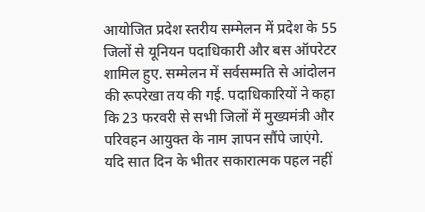आयोजित प्रदेश स्तरीय सम्मेलन में प्रदेश के 55 जिलों से यूनियन पदाधिकारी और बस ऑपरेटर शामिल हुए. सम्मेलन में सर्वसम्मति से आंदोलन की रूपरेखा तय की गई. पदाधिकारियों ने कहा कि 23 फरवरी से सभी जिलों में मुख्यमंत्री और परिवहन आयुक्त के नाम ज्ञापन सौंपे जाएंगे. यदि सात दिन के भीतर सकारात्मक पहल नहीं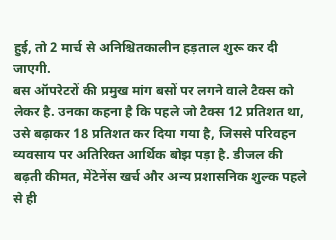हुई, तो 2 मार्च से अनिश्चितकालीन हड़ताल शुरू कर दी जाएगी.
बस ऑपरेटरों की प्रमुख मांग बसों पर लगने वाले टैक्स को लेकर है. उनका कहना है कि पहले जो टैक्स 12 प्रतिशत था, उसे बढ़ाकर 18 प्रतिशत कर दिया गया है, जिससे परिवहन व्यवसाय पर अतिरिक्त आर्थिक बोझ पड़ा है. डीजल की बढ़ती कीमत, मेंटेनेंस खर्च और अन्य प्रशासनिक शुल्क पहले से ही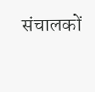संचालकों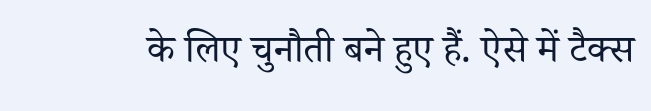के लिए चुनौती बने हुए हैं. ऐसे में टैक्स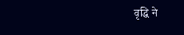वृद्धि ने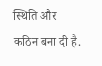स्थिति और कठिन बना दी है.